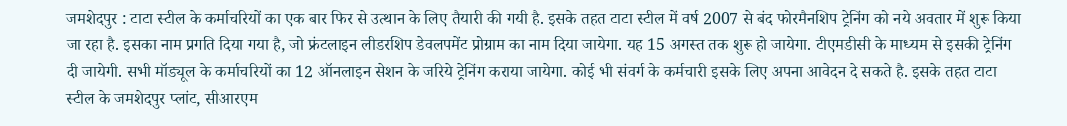जमशेदपुर : टाटा स्टील के कर्माचरियों का एक बार फिर से उत्थान के लिए तैयारी की गयी है. इसके तहत टाटा स्टील में वर्ष 2007 से बंद फोरमैनशिप ट्रेनिंग को नये अवतार में शुरू किया जा रहा है. इसका नाम प्रगति दिया गया है, जो फ्रंटलाइन लीडरशिप डेवलपमेंट प्रोग्राम का नाम दिया जायेगा. यह 15 अगस्त तक शुरू हो जायेगा. टीएमडीसी के माध्यम से इसकी ट्रेनिंग दी जायेगी. सभी मॉड्यूल के कर्माचरियों का 12 ऑनलाइन सेशन के जरिये ट्रेनिंग कराया जायेगा. कोई भी संवर्ग के कर्मचारी इसके लिए अपना आवेदन दे सकते है. इसके तहत टाटा स्टील के जमशेदपुर प्लांट, सीआरएम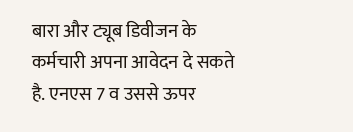बारा और ट्यूब डिवीजन के कर्मचारी अपना आवेदन दे सकते है. एनएस 7 व उससे ऊपर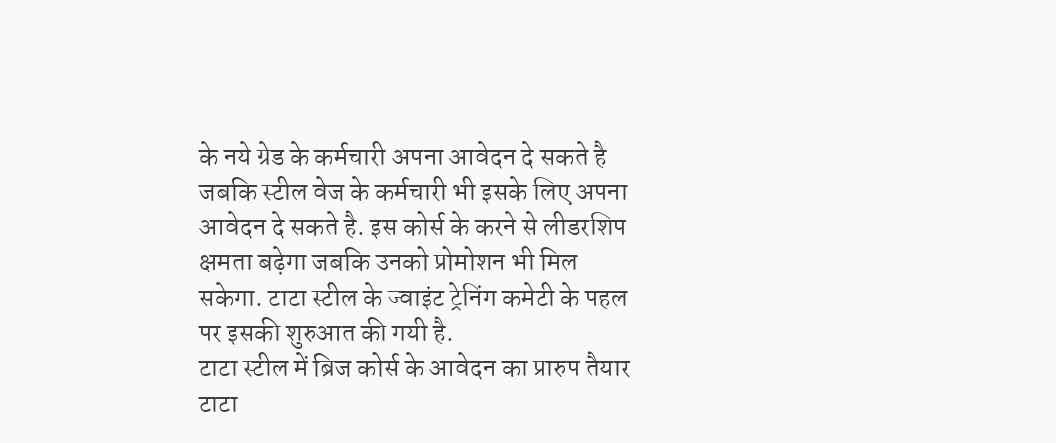के नये ग्रेड के कर्मचारी अपना आवेदन दे सकते है जबकि स्टील वेज के कर्मचारी भी इसके लिए अपना आवेदन दे सकते है. इस कोर्स के करने से लीडरशिप क्षमता बढ़ेगा जबकि उनको प्रोमोशन भी मिल सकेगा. टाटा स्टील के ज्वाइंट ट्रेनिंग कमेटी के पहल पर इसकी शुरुआत की गयी है.
टाटा स्टील में ब्रिज कोर्स के आवेदन का प्रारुप तैयार
टाटा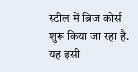स्टील में ब्रिज कोर्स शुरू किया जा रहा है. यह इसी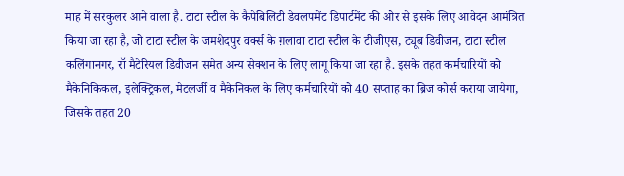माह में सरकुलर आने वाला है. टाटा स्टील के कैपेबिलिटी डेवलपमेंट डिपार्टमेंट की ओर से इसके लिए आवेदन आमंत्रित किया जा रहा है, जो टाटा स्टील के जमशेदपुर वर्क्स के ग़लावा टाटा स्टील के टीजीएस, ट्यूब डिवीजन, टाटा स्टील कलिंगानगर, रॉ मैटेरियल डिवीजन समेत अन्य सेक्शन के लिए लागू किया जा रहा है. इसके तहत कर्मचारियों को मैकेनिकिकल, इलेक्ट्रिकल, मेटलर्जी व मैकेनिकल के लिए कर्मचारियों को 40 सप्ताह का ब्रिज कोर्स कराया जायेगा, जिसके तहत 20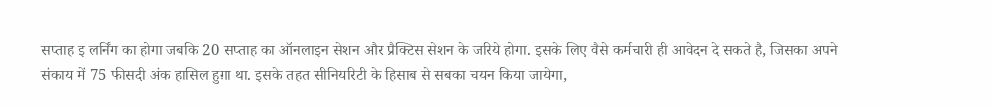सप्ताह इ लर्निंग का होगा जबकि 20 सप्ताह का ऑनलाइन सेशन और प्रैक्टिस सेशन के जरिये होगा. इसके लिए वैसे कर्मचारी ही आवेदन दे सकते है, जिसका अपने संकाय में 75 फीसदी अंक हासिल हुग़ा था. इसके तहत सीनियरिटी के हिसाब से सबका चयन किया जायेगा,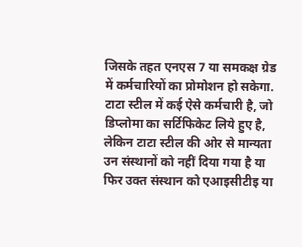जिसके तहत एनएस 7 या समकक्ष ग्रेड में कर्मचारियों का प्रोमोशन हो सकेगा. टाटा स्टील में कई ऐसे कर्मचारी है, जो डिप्लोमा का सर्टिफिकेट लिये हुए है, लेकिन टाटा स्टील की ओर से मान्यता उन संस्थानों को नहीं दिया गया है या फिर उक्त संस्थान को एआइसीटीइ या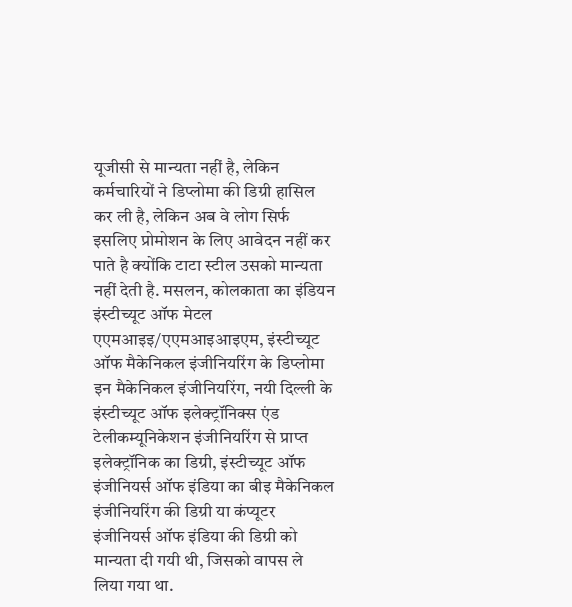यूजीसी से मान्यता नहीं है, लेकिन कर्मचारियों ने डिप्लोमा की डिग्री हासिल कर ली है, लेकिन अब वे लोग सिर्फ इसलिए प्रोमोशन के लिए आवेदन नहीं कर पाते है क्योंकि टाटा स्टील उसको मान्यता नहीं देती है. मसलन, कोलकाता का इंडियन इंस्टीच्यूट ऑफ मेटल एएमआइइ/एएमआइआइएम, इंस्टीच्यूट ऑफ मैकेनिकल इंजीनियरिंग के डिप्लोमा इन मैकेनिकल इंजीनियरिंग, नयी दिल्ली के इंस्टीच्यूट ऑफ इलेक्ट्रॉनिक्स एंड टेलीकम्यूनिकेशन इंजीनियरिंग से प्राप्त इलेक्ट्रॉनिक का डिग्री, इंस्टीच्यूट ऑफ इंजीनियर्स ऑफ इंडिया का बीइ मैकेनिकल इंजीनियरिंग की डिग्री या कंप्यूटर इंजीनियर्स ऑफ इंडिया की डिग्री को मान्यता दी गयी थी, जिसको वापस ले लिया गया था.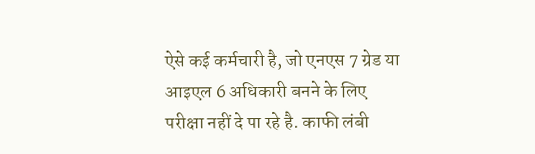ऐसे कई कर्मचारी है, जो एनएस 7 ग्रेड या आइएल 6 अधिकारी बनने के लिए परीक्षा नहीं दे पा रहे है. काफी लंबी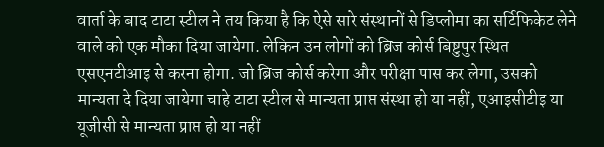वार्ता के बाद टाटा स्टील ने तय किया है कि ऐसे सारे संस्थानों से डिप्लोमा का सर्टिफिकेट लेने वाले को एक मौका दिया जायेगा. लेकिन उन लोगों को ब्रिज कोर्स बिष्टुपुर स्थित एसएनटीआइ से करना होगा. जो ब्रिज कोर्स करेगा और परीक्षा पास कर लेगा, उसको मान्यता दे दिया जायेगा चाहे टाटा स्टील से मान्यता प्राप्त संस्था हो या नहीं, एआइसीटीइ या यूजीसी से मान्यता प्राप्त हो या नहीं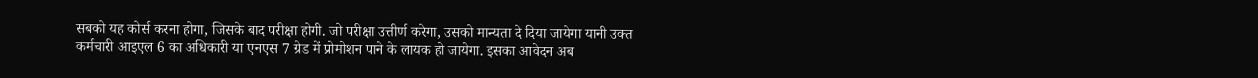सबको यह कोर्स करना होगा, जिसके बाद परीक्षा होगी. जो परीक्षा उत्तीर्ण करेगा, उसको मान्यता दे दिया जायेगा यानी उक्त कर्मचारी आइएल 6 का अधिकारी या एनएस 7 ग्रेड में प्रोमोशन पाने के लायक हो जायेगा. इसका आवेदन अब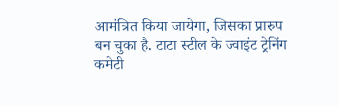आमंत्रित किया जायेगा, जिसका प्रारुप बन चुका है. टाटा स्टील के ज्वाइंट ट्रेनिंग कमेटी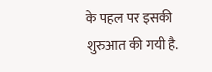के पहल पर इसकी शुरुआत की गयी है.